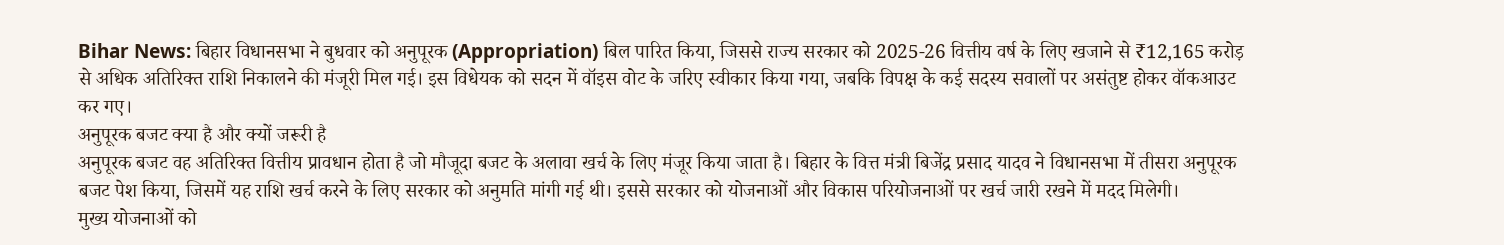Bihar News: बिहार विधानसभा ने बुधवार को अनुपूरक (Appropriation) बिल पारित किया, जिससे राज्य सरकार को 2025-26 वित्तीय वर्ष के लिए खजाने से ₹12,165 करोड़ से अधिक अतिरिक्त राशि निकालने की मंजूरी मिल गई। इस विधेयक को सदन में वॉइस वोट के जरिए स्वीकार किया गया, जबकि विपक्ष के कई सदस्य सवालों पर असंतुष्ट होकर वॉकआउट कर गए।
अनुपूरक बजट क्या है और क्यों जरूरी है
अनुपूरक बजट वह अतिरिक्त वित्तीय प्रावधान होता है जो मौजूदा बजट के अलावा खर्च के लिए मंजूर किया जाता है। बिहार के वित्त मंत्री बिजेंद्र प्रसाद यादव ने विधानसभा में तीसरा अनुपूरक बजट पेश किया, जिसमें यह राशि खर्च करने के लिए सरकार को अनुमति मांगी गई थी। इससे सरकार को योजनाओं और विकास परियोजनाओं पर खर्च जारी रखने में मदद मिलेगी।
मुख्य योजनाओं को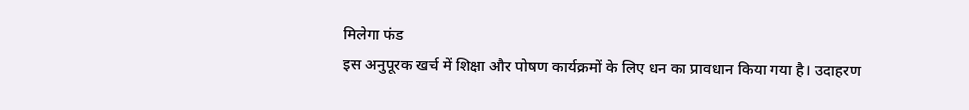मिलेगा फंड
इस अनुपूरक खर्च में शिक्षा और पोषण कार्यक्रमों के लिए धन का प्रावधान किया गया है। उदाहरण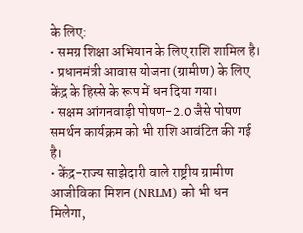के लिए:
• समग्र शिक्षा अभियान के लिए राशि शामिल है।
• प्रधानमंत्री आवास योजना (ग्रामीण) के लिए केंद्र के हिस्से के रूप में धन दिया गया।
• सक्षम आंगनवाड़ी पोषण-2.0 जैसे पोषण समर्थन कार्यक्रम को भी राशि आवंटित की गई है।
• केंद्र-राज्य साझेदारी वाले राष्ट्रीय ग्रामीण आजीविका मिशन (NRLM) को भी धन मिलेगा,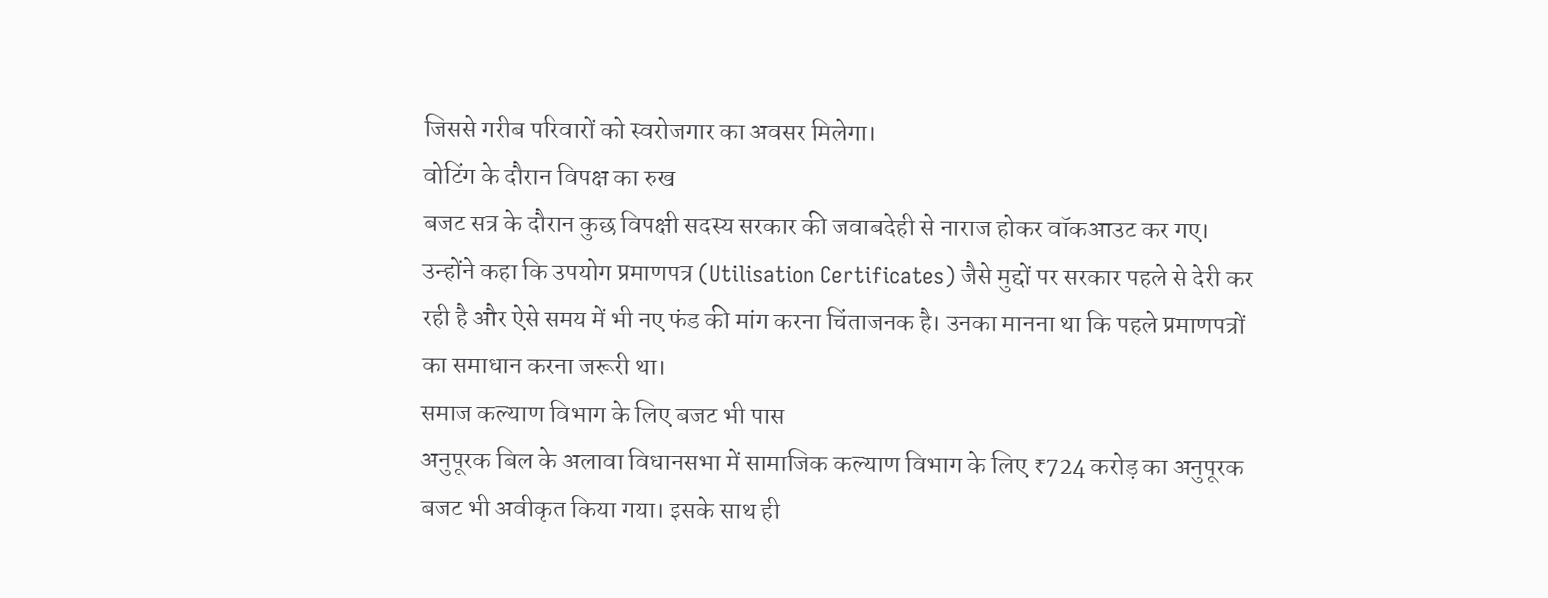जिससे गरीब परिवारों को स्वरोजगार का अवसर मिलेगा।
वोटिंग के दौरान विपक्ष का रुख
बजट सत्र के दौरान कुछ विपक्षी सदस्य सरकार की जवाबदेही से नाराज होकर वॉकआउट कर गए। उन्होंने कहा कि उपयोग प्रमाणपत्र (Utilisation Certificates) जैसे मुद्दों पर सरकार पहले से देरी कर रही है और ऐसे समय में भी नए फंड की मांग करना चिंताजनक है। उनका मानना था कि पहले प्रमाणपत्रों का समाधान करना जरूरी था।
समाज कल्याण विभाग के लिए बजट भी पास
अनुपूरक बिल के अलावा विधानसभा में सामाजिक कल्याण विभाग के लिए ₹724 करोड़ का अनुपूरक बजट भी अवीकृत किया गया। इसके साथ ही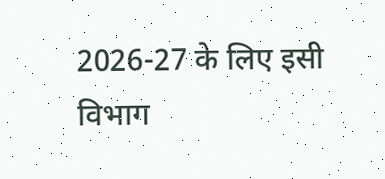2026-27 के लिए इसी विभाग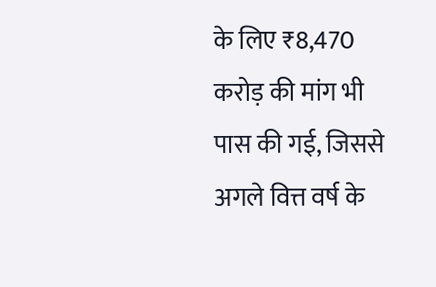के लिए ₹8,470 करोड़ की मांग भी पास की गई, जिससे अगले वित्त वर्ष के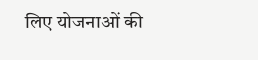लिए योजनाओं की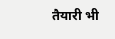तैयारी भी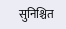सुनिश्चित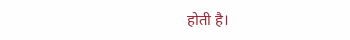होती है।